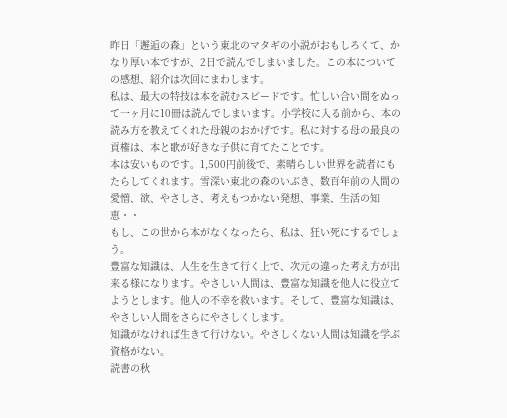昨日「邂逅の森」という東北のマタギの小説がおもしろくて、かなり厚い本ですが、2日で読んでしまいました。この本についての感想、紹介は次回にまわします。
私は、最大の特技は本を読むスピードです。忙しい合い間をぬって一ヶ月に10冊は読んでしまいます。小学校に入る前から、本の読み方を教えてくれた母親のおかげです。私に対する母の最良の貢権は、本と歌が好きな子供に育てたことです。
本は安いものです。1,500円前後で、素晴らしい世界を読者にもたらしてくれます。雪深い東北の森のいぶき、数百年前の人間の愛憎、欲、やさしさ、考えもつかない発想、事業、生活の知恵・・
もし、この世から本がなくなったら、私は、狂い死にするでしょう。
豊富な知識は、人生を生きて行く上で、次元の違った考え方が出来る様になります。やさしい人間は、豊富な知識を他人に役立てようとします。他人の不幸を救います。そして、豊富な知識は、やさしい人間をさらにやさしくします。
知識がなければ生きて行けない。やさしくない人間は知識を学ぶ資格がない。
読書の秋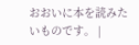おおいに本を読みたいものです。 |